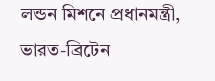লন্ডন মিশনে প্রধানমন্ত্রী, ভারত-ব্রিটেন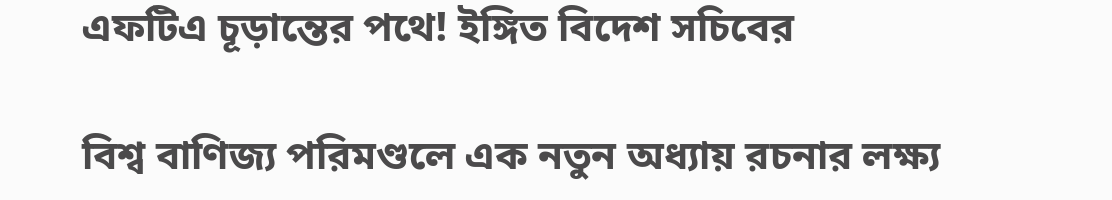এফটিএ চূড়ান্তের পথে! ইঙ্গিত বিদেশ সচিবের

বিশ্ব বাণিজ্য পরিমণ্ডলে এক নতুন অধ্যায় রচনার লক্ষ্য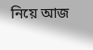নিয়ে আজ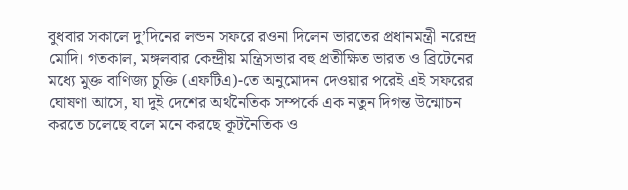বুধবার সকালে দু’দিনের লন্ডন সফরে রওনা দিলেন ভারতের প্রধানমন্ত্রী নরেন্দ্র মোদি। গতকাল, মঙ্গলবার কেন্দ্রীয় মন্ত্রিসভার বহু প্রতীক্ষিত ভারত ও ব্রিটেনের মধ্যে মুক্ত বাণিজ্য চুক্তি (এফটিএ)-তে অনুমোদন দেওয়ার পরেই এই সফরের ঘোষণা আসে, যা দুই দেশের অর্থনৈতিক সম্পর্কে এক নতুন দিগন্ত উন্মোচন করতে চলেছে বলে মনে করছে কূটনৈতিক ও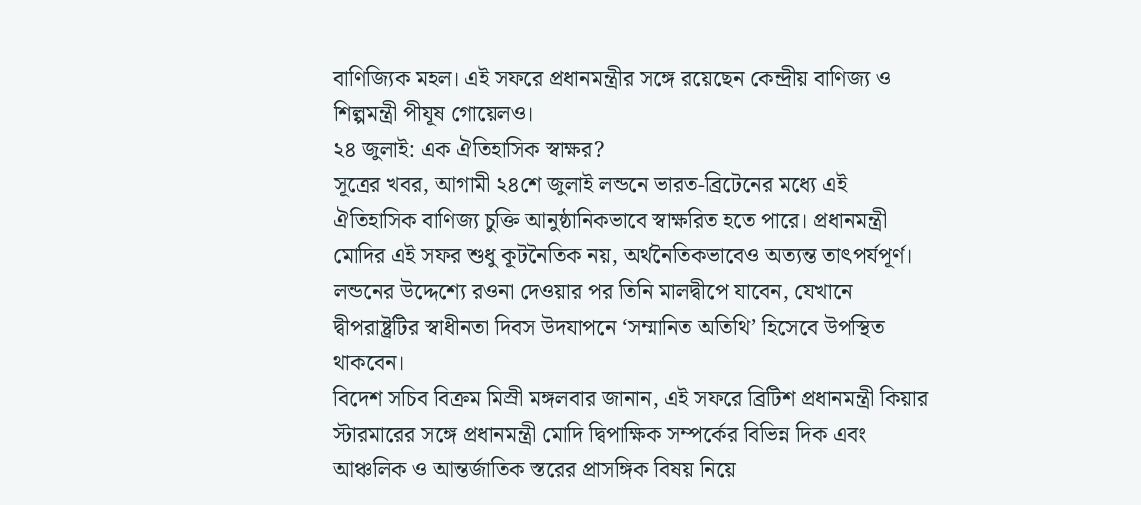বাণিজ্যিক মহল। এই সফরে প্রধানমন্ত্রীর সঙ্গে রয়েছেন কেন্দ্রীয় বাণিজ্য ও শিল্পমন্ত্রী পীযূষ গোয়েলও।
২৪ জুলাই: এক ঐতিহাসিক স্বাক্ষর?
সূত্রের খবর, আগামী ২৪শে জুলাই লন্ডনে ভারত-ব্রিটেনের মধ্যে এই ঐতিহাসিক বাণিজ্য চুক্তি আনুষ্ঠানিকভাবে স্বাক্ষরিত হতে পারে। প্রধানমন্ত্রী মোদির এই সফর শুধু কূটনৈতিক নয়, অর্থনৈতিকভাবেও অত্যন্ত তাৎপর্যপূর্ণ। লন্ডনের উদ্দেশ্যে রওনা দেওয়ার পর তিনি মালদ্বীপে যাবেন, যেখানে দ্বীপরাষ্ট্রটির স্বাধীনতা দিবস উদযাপনে ‘সম্মানিত অতিথি’ হিসেবে উপস্থিত থাকবেন।
বিদেশ সচিব বিক্রম মিস্রী মঙ্গলবার জানান, এই সফরে ব্রিটিশ প্রধানমন্ত্রী কিয়ার স্টারমারের সঙ্গে প্রধানমন্ত্রী মোদি দ্বিপাক্ষিক সম্পর্কের বিভিন্ন দিক এবং আঞ্চলিক ও আন্তর্জাতিক স্তরের প্রাসঙ্গিক বিষয় নিয়ে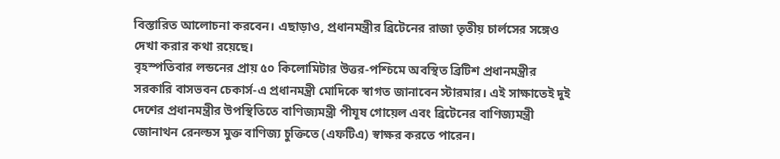বিস্তারিত আলোচনা করবেন। এছাড়াও, প্রধানমন্ত্রীর ব্রিটেনের রাজা তৃতীয় চার্লসের সঙ্গেও দেখা করার কথা রয়েছে।
বৃহস্পতিবার লন্ডনের প্রায় ৫০ কিলোমিটার উত্তর-পশ্চিমে অবস্থিত ব্রিটিশ প্রধানমন্ত্রীর সরকারি বাসভবন চেকার্স-এ প্রধানমন্ত্রী মোদিকে স্বাগত জানাবেন স্টারমার। এই সাক্ষাতেই দুই দেশের প্রধানমন্ত্রীর উপস্থিতিতে বাণিজ্যমন্ত্রী পীযূষ গোয়েল এবং ব্রিটেনের বাণিজ্যমন্ত্রী জোনাথন রেনল্ডস মুক্ত বাণিজ্য চুক্তিতে (এফটিএ) স্বাক্ষর করতে পারেন।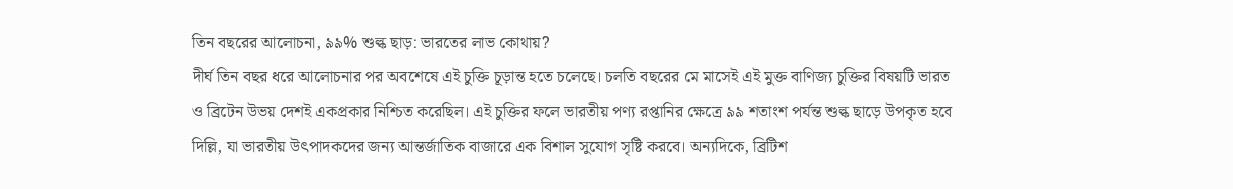তিন বছরের আলোচনা, ৯৯% শুল্ক ছাড়: ভারতের লাভ কোথায়?
দীর্ঘ তিন বছর ধরে আলোচনার পর অবশেষে এই চুক্তি চূড়ান্ত হতে চলেছে। চলতি বছরের মে মাসেই এই মুক্ত বাণিজ্য চুক্তির বিষয়টি ভারত ও ব্রিটেন উভয় দেশই একপ্রকার নিশ্চিত করেছিল। এই চুক্তির ফলে ভারতীয় পণ্য রপ্তানির ক্ষেত্রে ৯৯ শতাংশ পর্যন্ত শুল্ক ছাড়ে উপকৃত হবে দিল্লি, যা ভারতীয় উৎপাদকদের জন্য আন্তর্জাতিক বাজারে এক বিশাল সুযোগ সৃষ্টি করবে। অন্যদিকে, ব্রিটিশ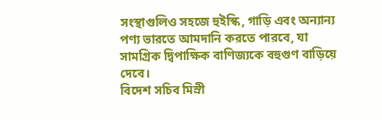সংস্থাগুলিও সহজে হুইস্কি, গাড়ি এবং অন্যান্য পণ্য ভারতে আমদানি করতে পারবে, যা সামগ্রিক দ্বিপাক্ষিক বাণিজ্যকে বহুগুণ বাড়িয়ে দেবে।
বিদেশ সচিব মিস্রী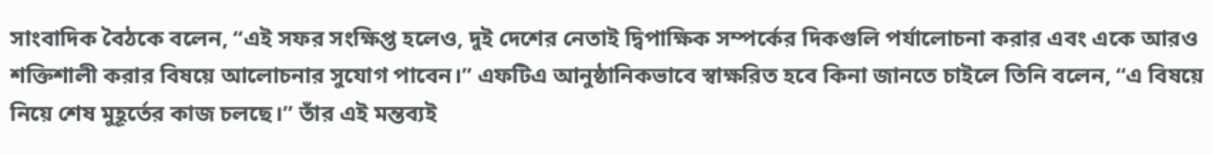সাংবাদিক বৈঠকে বলেন, “এই সফর সংক্ষিপ্ত হলেও, দুই দেশের নেতাই দ্বিপাক্ষিক সম্পর্কের দিকগুলি পর্যালোচনা করার এবং একে আরও শক্তিশালী করার বিষয়ে আলোচনার সুযোগ পাবেন।” এফটিএ আনুষ্ঠানিকভাবে স্বাক্ষরিত হবে কিনা জানতে চাইলে তিনি বলেন, “এ বিষয়ে নিয়ে শেষ মুহূর্তের কাজ চলছে।” তাঁর এই মন্তব্যই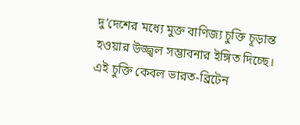দু’দেশের মধ্যে মুক্ত বাণিজ্য চুক্তি চূড়ান্ত হওয়ার উজ্জ্বল সম্ভাবনার ইঙ্গিত দিচ্ছে।
এই চুক্তি কেবল ভারত-ব্রিটেন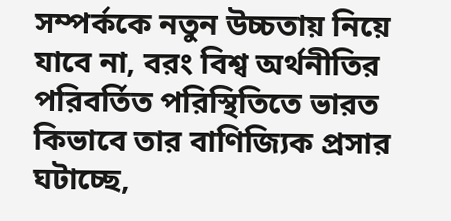সম্পর্ককে নতুন উচ্চতায় নিয়ে যাবে না, বরং বিশ্ব অর্থনীতির পরিবর্তিত পরিস্থিতিতে ভারত কিভাবে তার বাণিজ্যিক প্রসার ঘটাচ্ছে,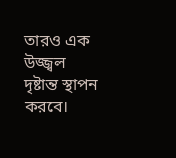তারও এক উজ্জ্বল দৃষ্টান্ত স্থাপন করবে।